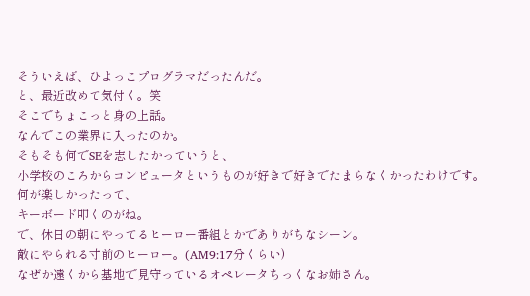そういえば、ひよっこプログラマだったんだ。
と、最近改めて気付く。笑
そこでちょこっと身の上話。
なんでこの業界に入ったのか。
そもそも何でSEを志したかっていうと、
小学校のころからコンピュータというものが好きで好きでたまらなくかったわけです。
何が楽しかったって、
キーボード叩くのがね。
で、休日の朝にやってるヒーロー番組とかでありがちなシーン。
敵にやられる寸前のヒーロー。(AM9:17分くらい)
なぜか遠くから基地で見守っているオペレータちっくなお姉さん。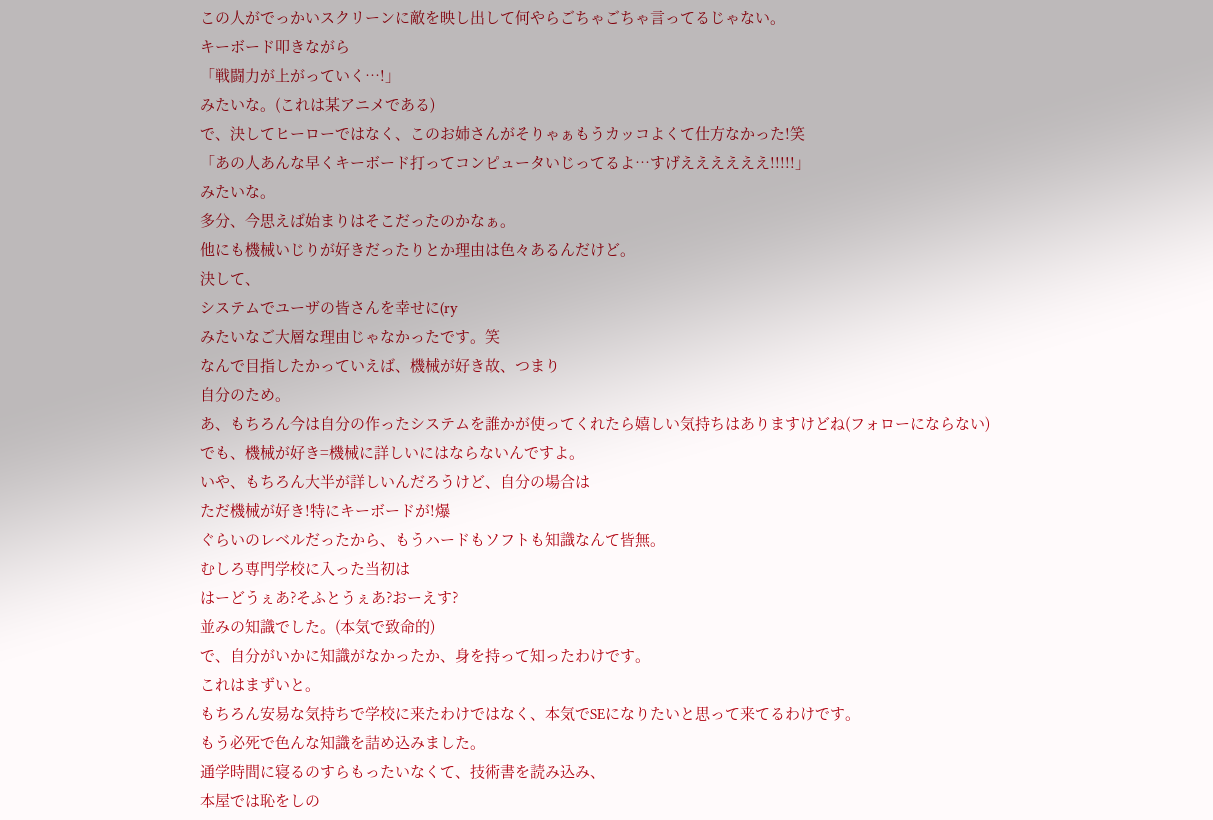この人がでっかいスクリーンに敵を映し出して何やらごちゃごちゃ言ってるじゃない。
キーボード叩きながら
「戦闘力が上がっていく…!」
みたいな。(これは某アニメである)
で、決してヒーローではなく、このお姉さんがそりゃぁもうカッコよくて仕方なかった!笑
「あの人あんな早くキーボード打ってコンピュータいじってるよ…すげええええええ!!!!!」
みたいな。
多分、今思えば始まりはそこだったのかなぁ。
他にも機械いじりが好きだったりとか理由は色々あるんだけど。
決して、
システムでユーザの皆さんを幸せに(ry
みたいなご大層な理由じゃなかったです。笑
なんで目指したかっていえば、機械が好き故、つまり
自分のため。
あ、もちろん今は自分の作ったシステムを誰かが使ってくれたら嬉しい気持ちはありますけどね(フォローにならない)
でも、機械が好き=機械に詳しいにはならないんですよ。
いや、もちろん大半が詳しいんだろうけど、自分の場合は
ただ機械が好き!特にキーボードが!爆
ぐらいのレベルだったから、もうハードもソフトも知識なんて皆無。
むしろ専門学校に入った当初は
はーどうぇあ?そふとうぇあ?おーえす?
並みの知識でした。(本気で致命的)
で、自分がいかに知識がなかったか、身を持って知ったわけです。
これはまずいと。
もちろん安易な気持ちで学校に来たわけではなく、本気でSEになりたいと思って来てるわけです。
もう必死で色んな知識を詰め込みました。
通学時間に寝るのすらもったいなくて、技術書を読み込み、
本屋では恥をしの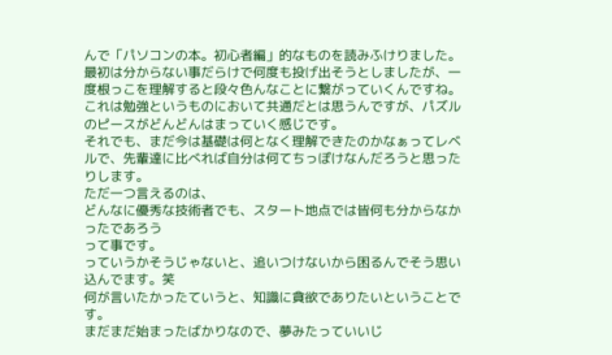んで「パソコンの本。初心者編」的なものを読みふけりました。
最初は分からない事だらけで何度も投げ出そうとしましたが、一度根っこを理解すると段々色んなことに繋がっていくんですね。
これは勉強というものにおいて共通だとは思うんですが、パズルのピースがどんどんはまっていく感じです。
それでも、まだ今は基礎は何となく理解できたのかなぁってレベルで、先輩達に比べれば自分は何てちっぽけなんだろうと思ったりします。
ただ一つ言えるのは、
どんなに優秀な技術者でも、スタート地点では皆何も分からなかったであろう
って事です。
っていうかそうじゃないと、追いつけないから困るんでそう思い込んでます。笑
何が言いたかったていうと、知識に貪欲でありたいということです。
まだまだ始まったばかりなので、夢みたっていいじ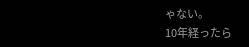ゃない。
10年経ったら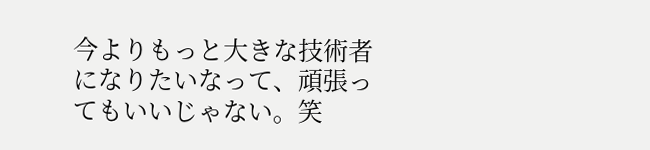今よりもっと大きな技術者になりたいなって、頑張ってもいいじゃない。笑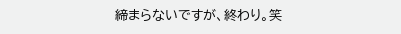締まらないですが、終わり。笑